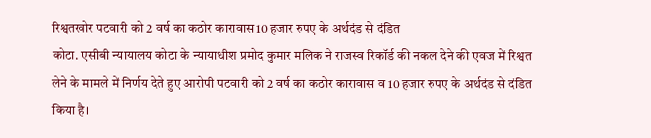रिश्वतखोर पटवारी को 2 वर्ष का कठोर कारावास10 हजार रुपए के अर्थदंड से दंडित
कोटा. एसीबी न्यायालय कोटा के न्यायाधीश प्रमोद कुमार मलिक ने राजस्व रिकॉर्ड की नकल देने की एवज में रिश्वत लेने के मामले में निर्णय देते हुए आरोपी पटवारी को 2 वर्ष का कठोर कारावास व 10 हजार रुपए के अर्थदंड से दंडित किया है।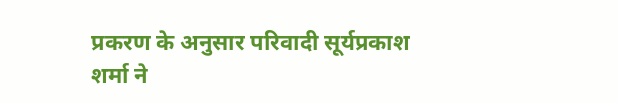प्रकरण के अनुसार परिवादी सूर्यप्रकाश शर्मा ने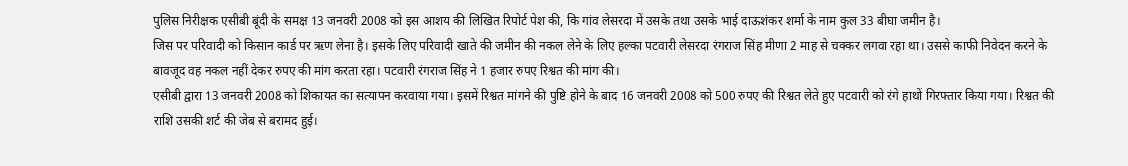पुलिस निरीक्षक एसीबी बूंदी के समक्ष 13 जनवरी 2008 को इस आशय की लिखित रिपोर्ट पेश की, कि गांव लेसरदा में उसके तथा उसके भाई दाऊशंकर शर्मा के नाम कुल 33 बीघा जमीन है।
जिस पर परिवादी को किसान कार्ड पर ऋण लेना है। इसके लिए परिवादी खाते की जमीन की नकल लेने के लिए हल्का पटवारी लेसरदा रंगराज सिंह मीणा 2 माह से चक्कर लगवा रहा था। उससे काफी निवेदन करने के बावजूद वह नकल नहीं देकर रुपए की मांग करता रहा। पटवारी रंगराज सिंह ने 1 हजार रुपए रिश्वत की मांग की।
एसीबी द्वारा 13 जनवरी 2008 को शिकायत का सत्यापन करवाया गया। इसमें रिश्वत मांगने की पुष्टि होने के बाद 16 जनवरी 2008 को 500 रुपए की रिश्वत लेते हुए पटवारी को रंगे हाथों गिरफ्तार किया गया। रिश्वत की राशि उसकी शर्ट की जेब से बरामद हुई।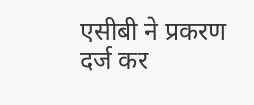एसीबी ने प्रकरण दर्ज कर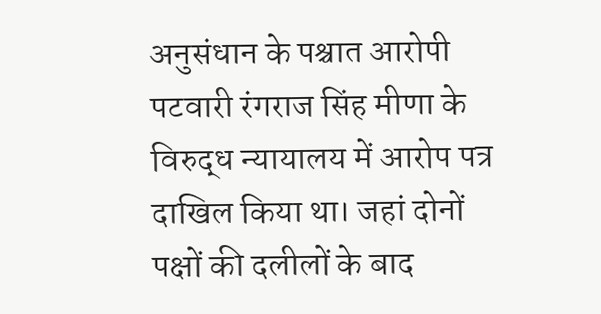अनुसंधान के पश्चात आरोपी पटवारी रंगराज सिंह मीणा के विरुद्ध न्यायालय में आरोप पत्र दाखिल किया था। जहां दोनों पक्षों की दलीलों के बाद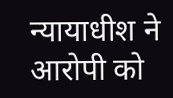न्यायाधीश ने आरोपी को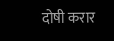दोषी करार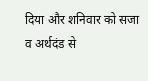दिया और शनिवार को सजा व अर्थदंड से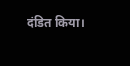दंडित किया।